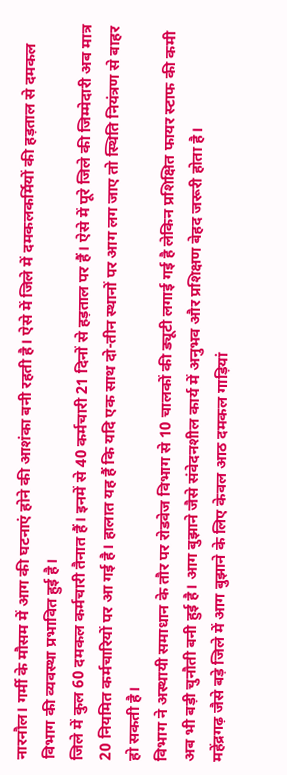नारनौल। गर्मी के मौसम में आग की घटनाएं होने की आशंका बनी रहती है। ऐसे में जिले में दमकलकर्मियों की हड़ताल से दमकल विभाग की व्यवस्था प्रभावित हुई है।
जिले में कुल 60 दमकल कर्मचारी तैनात हैं। इनमें से 40 कर्मचारी 21 दिनों से हड़ताल पर हैं। ऐसे में पूरे जिले की जिम्मेदारी अब मात्र 20 नियमित कर्मचारियों पर आ गई है। हालात यह हैं कि यदि एक साथ दो-तीन स्थानों पर आग लग जाए तो स्थिति नियंत्रण से बाहर हो सकती है।
विभाग ने अस्थायी समाधान के तौर पर रोडवेज विभाग से 10 चालकों की ड्यूटी लगाई गई है लेकिन प्रशिक्षित फायर स्टाफ की कमी अब भी बड़ी चुनौती बनी हुई है। आग बुझाने जैसे संवेदनशील कार्य में अनुभव और प्रशिक्षण बेहद जरूरी होता है।
महेंद्रगढ़ जैसे बड़े जिले में आग बुझाने के लिए केवल आठ दमकल गाड़ियां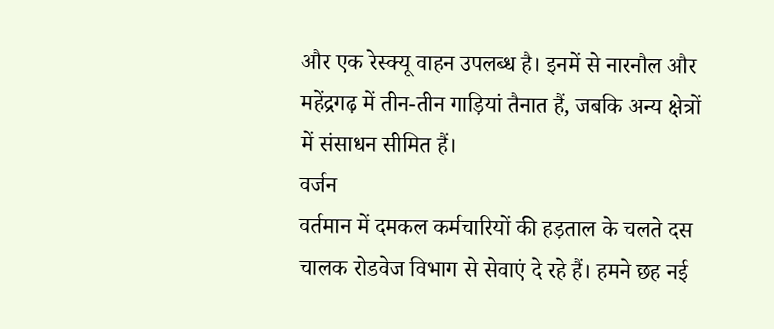और एक रेस्क्यू वाहन उपलब्ध है। इनमें से नारनौल और महेंद्रगढ़ में तीन-तीन गाड़ियां तैनात हैं, जबकि अन्य क्षेत्रों में संसाधन सीमित हैं।
वर्जन
वर्तमान में दमकल कर्मचारियों की हड़ताल के चलते दस चालक रोडवेज विभाग से सेवाएं दे रहे हैं। हमने छह नई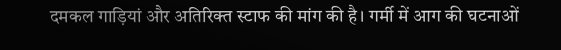दमकल गाड़ियां और अतिरिक्त स्टाफ की मांग की है। गर्मी में आग की घटनाओं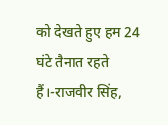को देखते हुए हम 24 घंटे तैनात रहते हैं।-राजवीर सिंह,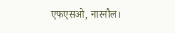एफएसओ, नारनौल।